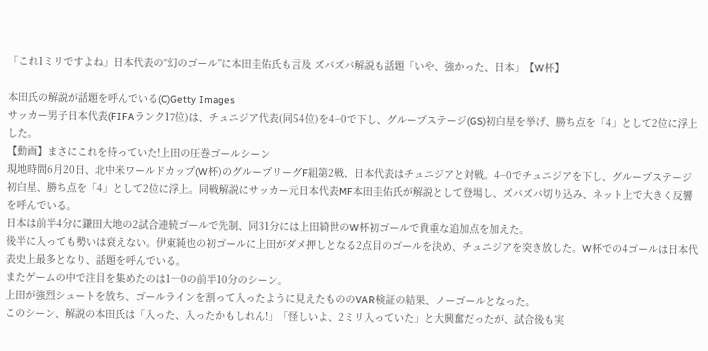「これ1ミリですよね」日本代表の“幻のゴール”に本田圭佑氏も言及 ズバズバ解説も話題「いや、強かった、日本」【W杯】

本田氏の解説が話題を呼んでいる(C)Getty Images
サッカー男子日本代表(FIFAランク17位)は、チュニジア代表(同54位)を4−0で下し、グループステージ(GS)初白星を挙げ、勝ち点を「4」として2位に浮上した。
【動画】まさにこれを待っていた!上田の圧巻ゴールシーン
現地時間6月20日、北中米ワールドカップ(W杯)のグループリーグF組第2戦、日本代表はチュニジアと対戦。4−0でチュニジアを下し、グループステージ初白星、勝ち点を「4」として2位に浮上。同戦解説にサッカー元日本代表MF本田圭佑氏が解説として登場し、ズバズバ切り込み、ネット上で大きく反響を呼んでいる。
日本は前半4分に鎌田大地の2試合連続ゴールで先制、同31分には上田綺世のW杯初ゴールで貴重な追加点を加えた。
後半に入っても勢いは衰えない。伊東純也の初ゴールに上田がダメ押しとなる2点目のゴールを決め、チュニジアを突き放した。W杯での4ゴールは日本代表史上最多となり、話題を呼んでいる。
またゲームの中で注目を集めたのは1―0の前半10分のシーン。
上田が強烈シュートを放ち、ゴールラインを割って入ったように見えたもののVAR検証の結果、ノーゴールとなった。
このシーン、解説の本田氏は「入った、入ったかもしれん!」「怪しいよ、2ミリ入っていた」と大興奮だったが、試合後も実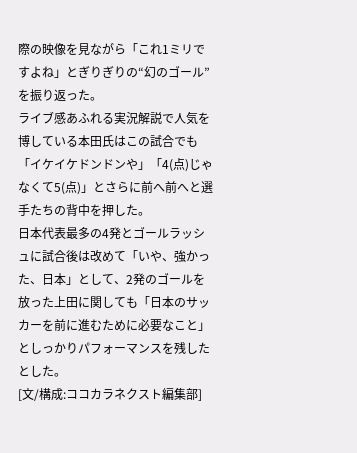際の映像を見ながら「これ1ミリですよね」とぎりぎりの“幻のゴール”を振り返った。
ライブ感あふれる実況解説で人気を博している本田氏はこの試合でも「イケイケドンドンや」「4(点)じゃなくて5(点)」とさらに前へ前へと選手たちの背中を押した。
日本代表最多の4発とゴールラッシュに試合後は改めて「いや、強かった、日本」として、2発のゴールを放った上田に関しても「日本のサッカーを前に進むために必要なこと」としっかりパフォーマンスを残したとした。
[文/構成:ココカラネクスト編集部]